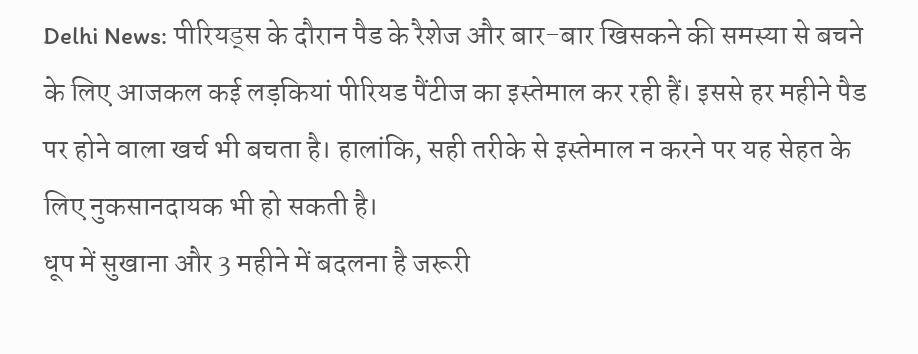Delhi News: पीरियड्स के दौरान पैड के रैशेज और बार-बार खिसकने की समस्या से बचने के लिए आजकल कई लड़कियां पीरियड पैंटीज का इस्तेमाल कर रही हैं। इससे हर महीने पैड पर होने वाला खर्च भी बचता है। हालांकि, सही तरीके से इस्तेमाल न करने पर यह सेहत के लिए नुकसानदायक भी हो सकती है।
धूप में सुखाना और 3 महीने में बदलना है जरूरी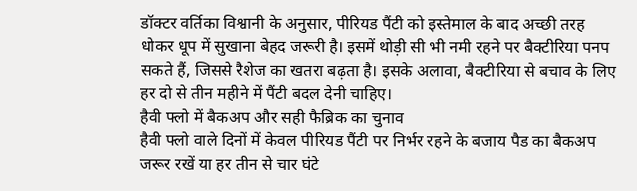डॉक्टर वर्तिका विश्वानी के अनुसार, पीरियड पैंटी को इस्तेमाल के बाद अच्छी तरह धोकर धूप में सुखाना बेहद जरूरी है। इसमें थोड़ी सी भी नमी रहने पर बैक्टीरिया पनप सकते हैं, जिससे रैशेज का खतरा बढ़ता है। इसके अलावा, बैक्टीरिया से बचाव के लिए हर दो से तीन महीने में पैंटी बदल देनी चाहिए।
हैवी फ्लो में बैकअप और सही फैब्रिक का चुनाव
हैवी फ्लो वाले दिनों में केवल पीरियड पैंटी पर निर्भर रहने के बजाय पैड का बैकअप जरूर रखें या हर तीन से चार घंटे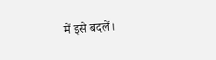में इसे बदलें।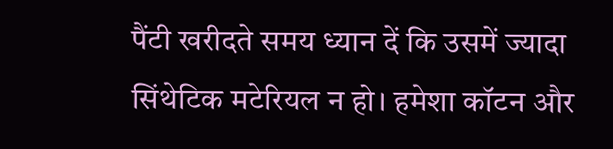पैंटी खरीदते समय ध्यान दें कि उसमें ज्यादा सिंथेटिक मटेरियल न हो। हमेशा कॉटन और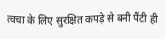त्वचा के लिए सुरक्षित कपड़े से बनी पैंटी ही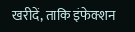खरीदें, ताकि इंफेक्शन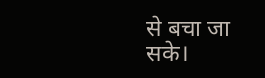से बचा जा सके।